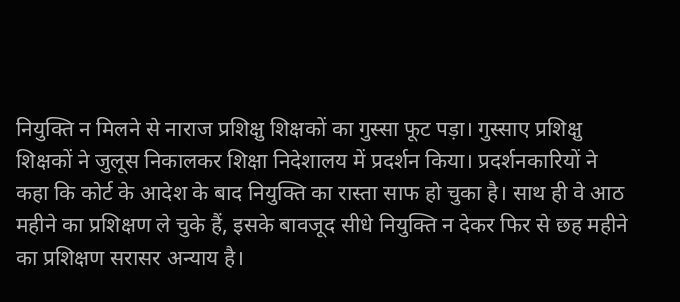नियुक्ति न मिलने से नाराज प्रशिक्षु शिक्षकों का गुस्सा फूट पड़ा। गुस्साए प्रशिक्षु शिक्षकों ने जुलूस निकालकर शिक्षा निदेशालय में प्रदर्शन किया। प्रदर्शनकारियों ने कहा कि कोर्ट के आदेश के बाद नियुक्ति का रास्ता साफ हो चुका है। साथ ही वे आठ महीने का प्रशिक्षण ले चुके हैं, इसके बावजूद सीधे नियुक्ति न देकर फिर से छह महीने का प्रशिक्षण सरासर अन्याय है।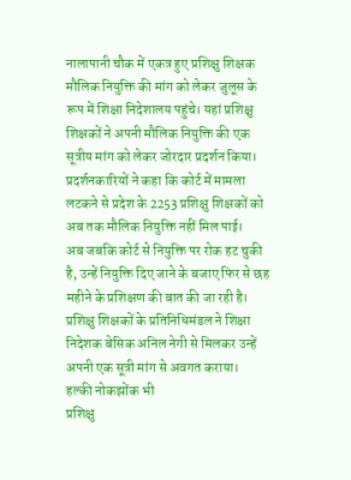नालापानी चौक में एकत्र हुए प्रशिक्षु शिक्षक मौलिक नियुक्ति की मांग को लेकर जुलूस के रूप में शिक्षा निदेशालय पहुंचे। यहां प्रशिक्षु शिक्षकों ने अपनी मौलिक नियुक्ति की एक सूत्रीय मांग को लेकर जोरदार प्रदर्शन किया। प्रदर्शनकारियों ने कहा कि कोर्ट में मामला लटकने से प्रदेश के 2253 प्रशिक्षु शिक्षकों को अब तक मौलिक नियुक्ति नहीं मिल पाई।
अब जबकि कोर्ट से नियुक्ति पर रोक हट चुकी है, उन्हें नियुक्ति दिए जाने के बजाए फिर से छह महीने के प्रशिक्षण की बात की जा रही है। प्रशिक्षु शिक्षकों के प्रतिनिधिमंडल ने शिक्षा निदेशक बेसिक अनिल नेगी से मिलकर उन्हें अपनी एक सूत्री मांग से अवगत कराया।
हल्की नोकझोंक भी
प्रशिक्षु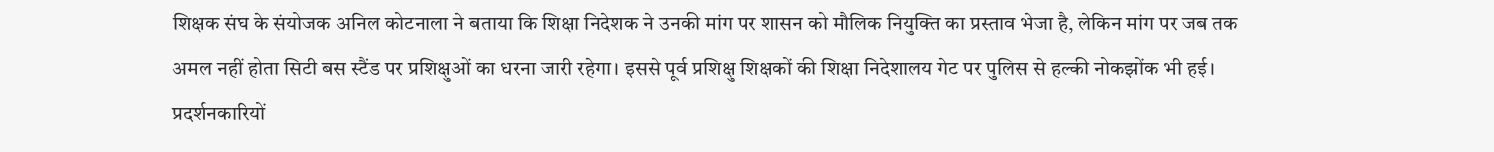शिक्षक संघ के संयोजक अनिल कोटनाला ने बताया कि शिक्षा निदेशक ने उनकी मांग पर शासन को मौलिक नियुक्ति का प्रस्ताव भेजा है, लेकिन मांग पर जब तक अमल नहीं होता सिटी बस स्टैंड पर प्रशिक्षुओं का धरना जारी रहेगा। इससे पूर्व प्रशिक्षु शिक्षकों की शिक्षा निदेशालय गेट पर पुलिस से हल्की नोकझोंक भी हई। प्रदर्शनकारियों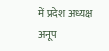में प्रदेश अध्यक्ष अनूप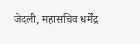जेदली, महासचिव धर्मेंद्र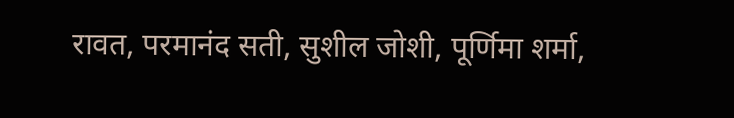रावत, परमानंद सती, सुशील जोशी, पूर्णिमा शर्मा,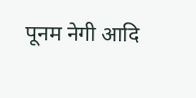पूनम नेगी आदि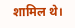शामिल थे।